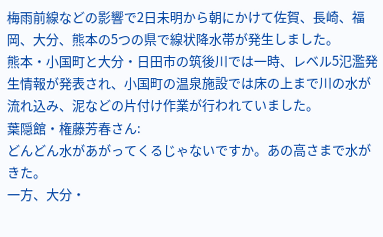梅雨前線などの影響で2日未明から朝にかけて佐賀、長崎、福岡、大分、熊本の5つの県で線状降水帯が発生しました。
熊本・小国町と大分・日田市の筑後川では一時、レベル5氾濫発生情報が発表され、小国町の温泉施設では床の上まで川の水が流れ込み、泥などの片付け作業が行われていました。
葉隠館・権藤芳春さん:
どんどん水があがってくるじゃないですか。あの高さまで水がきた。
一方、大分・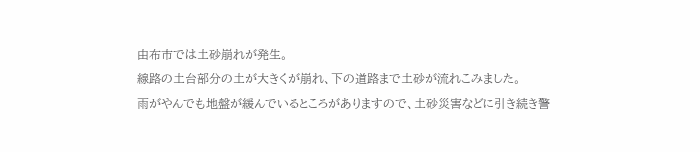由布市では土砂崩れが発生。
線路の土台部分の土が大きくが崩れ、下の道路まで土砂が流れこみました。
雨がやんでも地盤が緩んでいるところがありますので、土砂災害などに引き続き警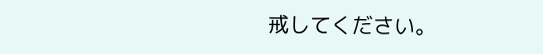戒してください。